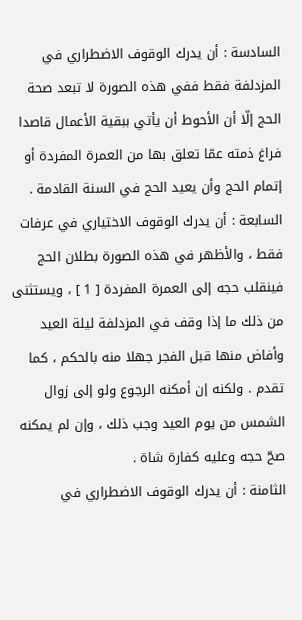السادسة : أن يدرك الوقوف الاضطراري في المزدلفة فقط ففي هذه الصورة لا تبعد صحة الحج إلّا أن الأحوط أن يأتي ببقية الأعمال قاصدا فراغ ذمته عمّا تعلق بها من العمرة المفردة أو إتمام الحج وأن يعيد الحج في السنة القادمة .
السابعة : أن يدرك الوقوف الاختياري في عرفات فقط ، والأظهر في هذه الصورة بطلان الحج فينقلب حجه إلى العمرة المفردة [ 1 ] ، ويستثنى من ذلك ما إذا وقف في المزدلفة ليلة العيد وأفاض منها قبل الفجر جهلا منه بالحكم ، كما تقدم . ولكنه إن أمكنه الرجوع ولو إلى زوال الشمس من يوم العيد وجب ذلك ، وإن لم يمكنه صحّ حجه وعليه كفارة شاة .
الثامنة : أن يدرك الوقوف الاضطراري في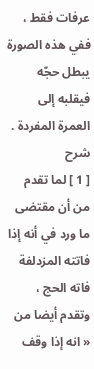عرفات فقط ، ففي هذه الصورة يبطل حجّه فيقلبه إلى العمرة المفردة .
شرح
[ 1 ] لما تقدم من أن مقتضى ما ورد في أنه إذا فاتته المزدلفة فاته الحج ، وتقدم أيضا من « انه إذا وقف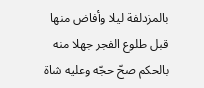بالمزدلفة ليلا وأفاض منها قبل طلوع الفجر جهلا منه بالحكم صحّ حجّه وعليه شاة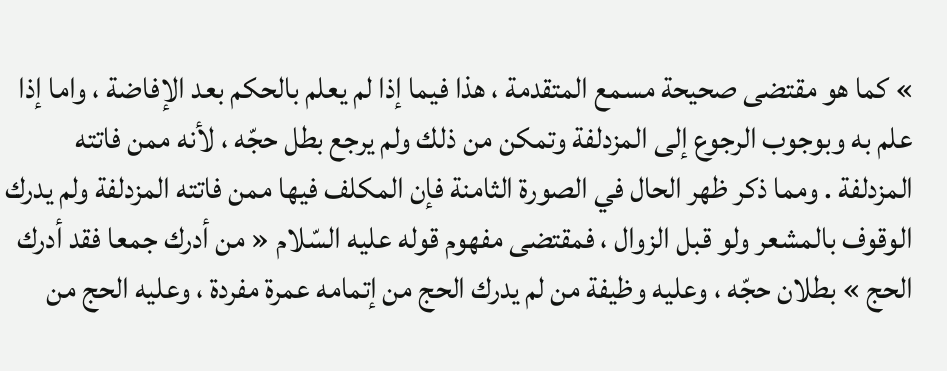» كما هو مقتضى صحيحة مسمع المتقدمة ، هذا فيما إذا لم يعلم بالحكم بعد الإفاضة ، واما إذا علم به وبوجوب الرجوع إلى المزدلفة وتمكن من ذلك ولم يرجع بطل حجّه ، لأنه ممن فاتته المزدلفة . ومما ذكر ظهر الحال في الصورة الثامنة فإن المكلف فيها ممن فاتته المزدلفة ولم يدرك الوقوف بالمشعر ولو قبل الزوال ، فمقتضى مفهوم قوله عليه السّلام « من أدرك جمعا فقد أدرك الحج » بطلان حجّه ، وعليه وظيفة من لم يدرك الحج من إتمامه عمرة مفردة ، وعليه الحج من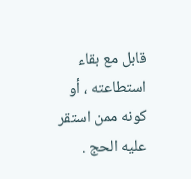قابل مع بقاء استطاعته ، أو كونه ممن استقر عليه الحج .